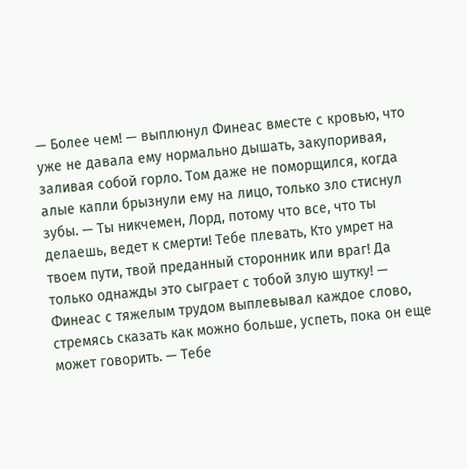— Более чем! — выплюнул Финеас вместе с кровью, что уже не давала ему нормально дышать, закупоривая, заливая собой горло. Том даже не поморщился, когда алые капли брызнули ему на лицо, только зло стиснул зубы. — Ты никчемен, Лорд, потому что все, что ты делаешь, ведет к смерти! Тебе плевать, Кто умрет на твоем пути, твой преданный сторонник или враг! Да только однажды это сыграет с тобой злую шутку! — Финеас с тяжелым трудом выплевывал каждое слово, стремясь сказать как можно больше, успеть, пока он еще может говорить. — Тебе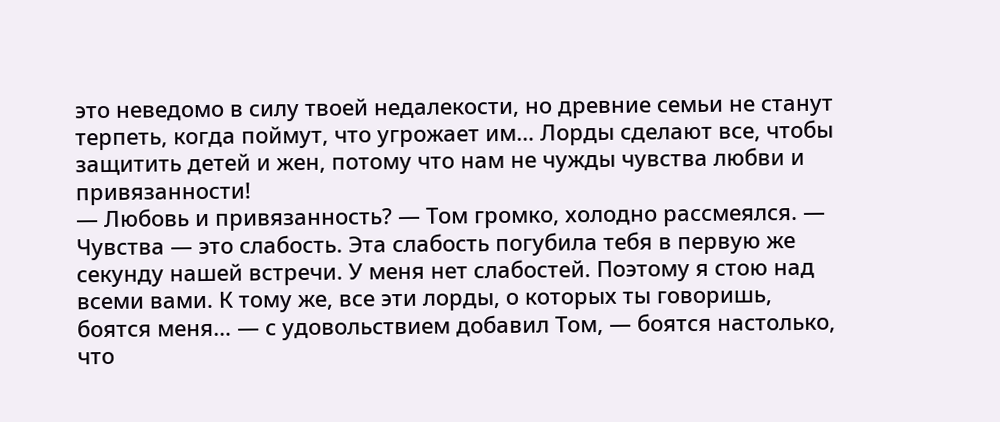это неведомо в силу твоей недалекости, но древние семьи не станут терпеть, когда поймут, что угрожает им… Лорды сделают все, чтобы защитить детей и жен, потому что нам не чужды чувства любви и привязанности!
— Любовь и привязанность? — Том громко, холодно рассмеялся. — Чувства — это слабость. Эта слабость погубила тебя в первую же секунду нашей встречи. У меня нет слабостей. Поэтому я стою над всеми вами. К тому же, все эти лорды, о которых ты говоришь, боятся меня… — с удовольствием добавил Том, — боятся настолько, что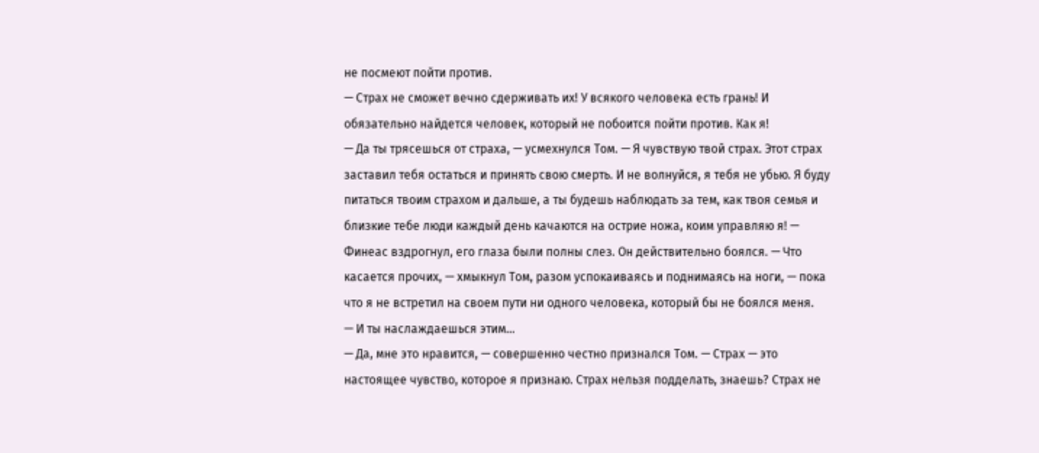не посмеют пойти против.
— Страх не сможет вечно сдерживать их! У всякого человека есть грань! И обязательно найдется человек, который не побоится пойти против. Как я!
— Да ты трясешься от страха, — усмехнулся Том. — Я чувствую твой страх. Этот страх заставил тебя остаться и принять свою смерть. И не волнуйся, я тебя не убью. Я буду питаться твоим страхом и дальше, а ты будешь наблюдать за тем, как твоя семья и близкие тебе люди каждый день качаются на острие ножа, коим управляю я! — Финеас вздрогнул, его глаза были полны слез. Он действительно боялся. — Что касается прочих, — хмыкнул Том, разом успокаиваясь и поднимаясь на ноги, — пока что я не встретил на своем пути ни одного человека, который бы не боялся меня.
— И ты наслаждаешься этим…
— Да, мне это нравится, — совершенно честно признался Том. — Страх — это настоящее чувство, которое я признаю. Страх нельзя подделать, знаешь? Страх не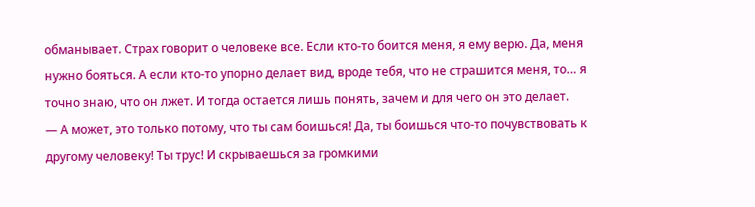обманывает. Страх говорит о человеке все. Если кто-то боится меня, я ему верю. Да, меня нужно бояться. А если кто-то упорно делает вид, вроде тебя, что не страшится меня, то… я точно знаю, что он лжет. И тогда остается лишь понять, зачем и для чего он это делает.
— А может, это только потому, что ты сам боишься! Да, ты боишься что-то почувствовать к другому человеку! Ты трус! И скрываешься за громкими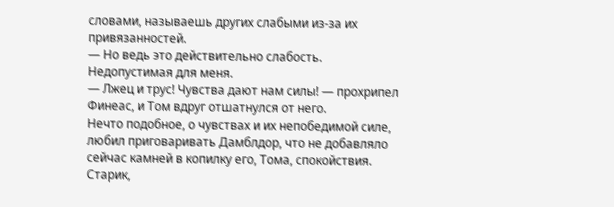словами, называешь других слабыми из-за их привязанностей.
— Но ведь это действительно слабость. Недопустимая для меня.
— Лжец и трус! Чувства дают нам силы! — прохрипел Финеас, и Том вдруг отшатнулся от него.
Нечто подобное, о чувствах и их непобедимой силе, любил приговаривать Дамблдор, что не добавляло сейчас камней в копилку его, Тома, спокойствия. Старик,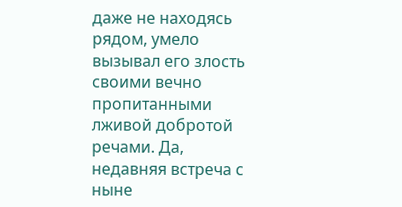даже не находясь рядом, умело вызывал его злость своими вечно пропитанными лживой добротой речами. Да, недавняя встреча с ныне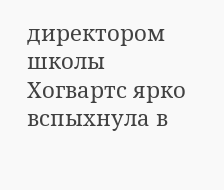директором школы Хогвартс ярко вспыхнула в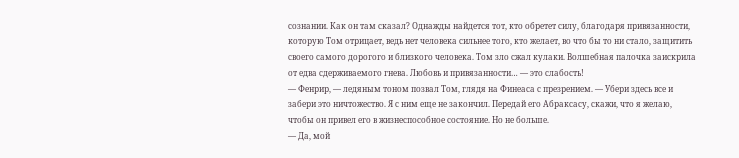сознании. Как он там сказал? Однажды найдется тот, кто обретет силу, благодаря привязанности, которую Том отрицает, ведь нет человека сильнее того, кто желает, во что бы то ни стало, защитить своего самого дорогого и близкого человека. Том зло сжал кулаки. Волшебная палочка заискрила от едва сдерживаемого гнева. Любовь и привязанности… — это слабость!
— Фенрир, — ледяным тоном позвал Том, глядя на Финеаса с презрением. — Убери здесь все и забери это ничтожество. Я с ним еще не закончил. Передай его Абраксасу, скажи, что я желаю, чтобы он привел его в жизнеспособное состояние. Но не больше.
— Да, мой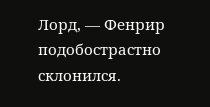Лорд, — Фенрир подобострастно склонился.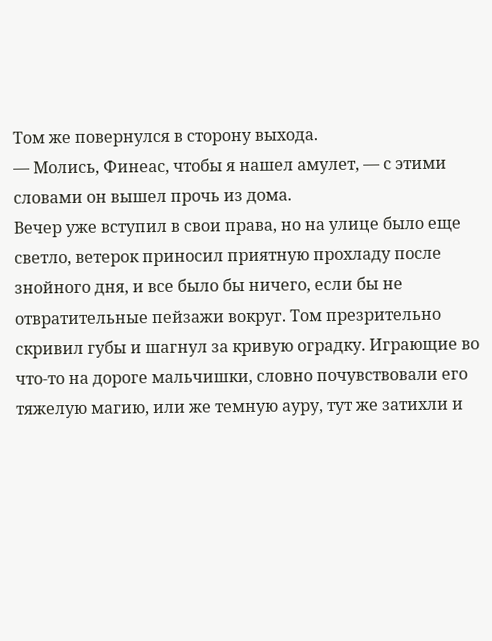Том же повернулся в сторону выхода.
— Молись, Финеас, чтобы я нашел амулет, — с этими словами он вышел прочь из дома.
Вечер уже вступил в свои права, но на улице было еще светло, ветерок приносил приятную прохладу после знойного дня, и все было бы ничего, если бы не отвратительные пейзажи вокруг. Том презрительно скривил губы и шагнул за кривую оградку. Играющие во что-то на дороге мальчишки, словно почувствовали его тяжелую магию, или же темную ауру, тут же затихли и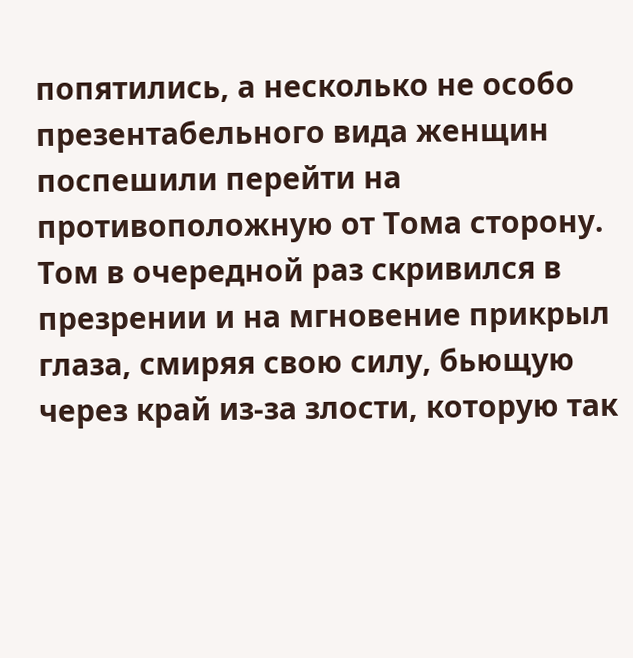попятились, а несколько не особо презентабельного вида женщин поспешили перейти на противоположную от Тома сторону. Том в очередной раз скривился в презрении и на мгновение прикрыл глаза, смиряя свою силу, бьющую через край из-за злости, которую так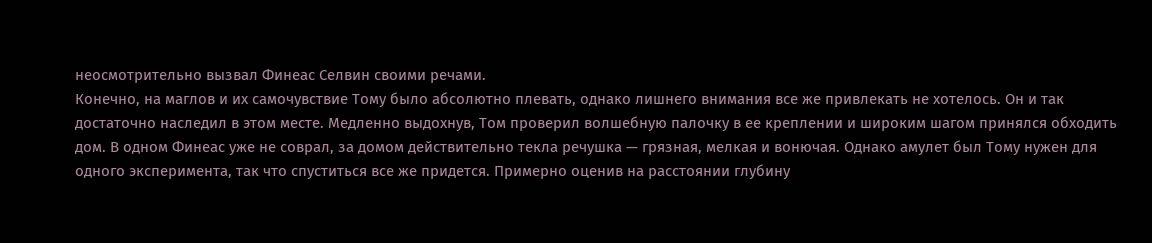неосмотрительно вызвал Финеас Селвин своими речами.
Конечно, на маглов и их самочувствие Тому было абсолютно плевать, однако лишнего внимания все же привлекать не хотелось. Он и так достаточно наследил в этом месте. Медленно выдохнув, Том проверил волшебную палочку в ее креплении и широким шагом принялся обходить дом. В одном Финеас уже не соврал, за домом действительно текла речушка — грязная, мелкая и вонючая. Однако амулет был Тому нужен для одного эксперимента, так что спуститься все же придется. Примерно оценив на расстоянии глубину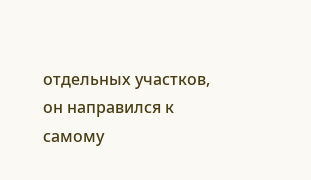отдельных участков, он направился к самому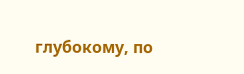глубокому, по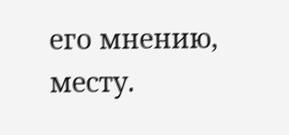его мнению, месту.